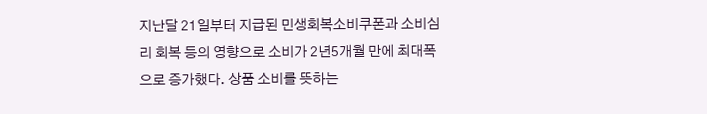지난달 21일부터 지급된 민생회복소비쿠폰과 소비심리 회복 등의 영향으로 소비가 2년5개월 만에 최대폭으로 증가했다. 상품 소비를 뜻하는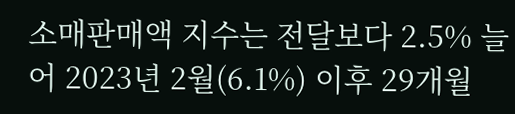소매판매액 지수는 전달보다 2.5% 늘어 2023년 2월(6.1%) 이후 29개월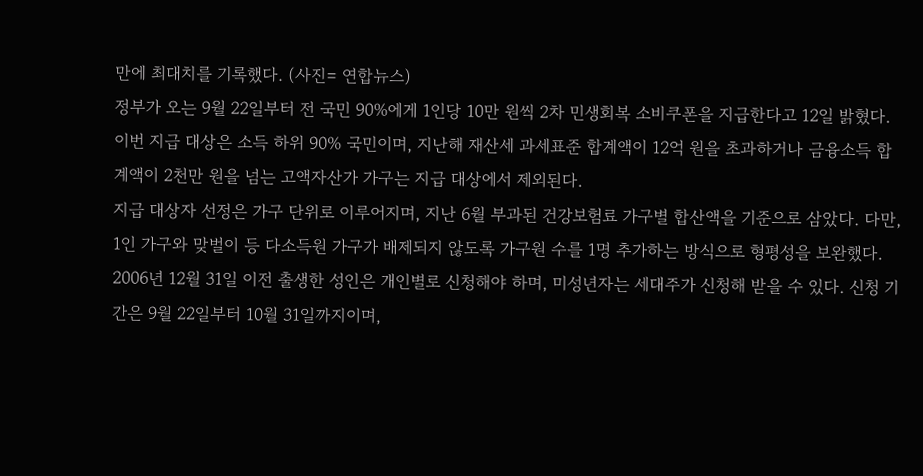만에 최대치를 기록했다. (사진= 연합뉴스)
정부가 오는 9월 22일부터 전 국민 90%에게 1인당 10만 원씩 2차 민생회복 소비쿠폰을 지급한다고 12일 밝혔다.
이번 지급 대상은 소득 하위 90% 국민이며, 지난해 재산세 과세표준 합계액이 12억 원을 초과하거나 금융소득 합계액이 2천만 원을 넘는 고액자산가 가구는 지급 대상에서 제외된다.
지급 대상자 선정은 가구 단위로 이루어지며, 지난 6월 부과된 건강보험료 가구별 합산액을 기준으로 삼았다. 다만, 1인 가구와 맞벌이 등 다소득원 가구가 배제되지 않도록 가구원 수를 1명 추가하는 방식으로 형평성을 보완했다.
2006년 12월 31일 이전 출생한 성인은 개인별로 신청해야 하며, 미성년자는 세대주가 신청해 받을 수 있다. 신청 기간은 9월 22일부터 10월 31일까지이며,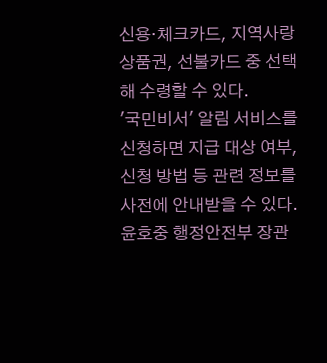신용·체크카드, 지역사랑상품권, 선불카드 중 선택해 수령할 수 있다.
'국민비서' 알림 서비스를 신청하면 지급 대상 여부, 신청 방법 등 관련 정보를 사전에 안내받을 수 있다.
윤호중 행정안전부 장관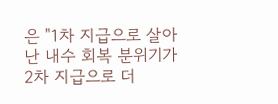은 "1차 지급으로 살아난 내수 회복 분위기가 2차 지급으로 더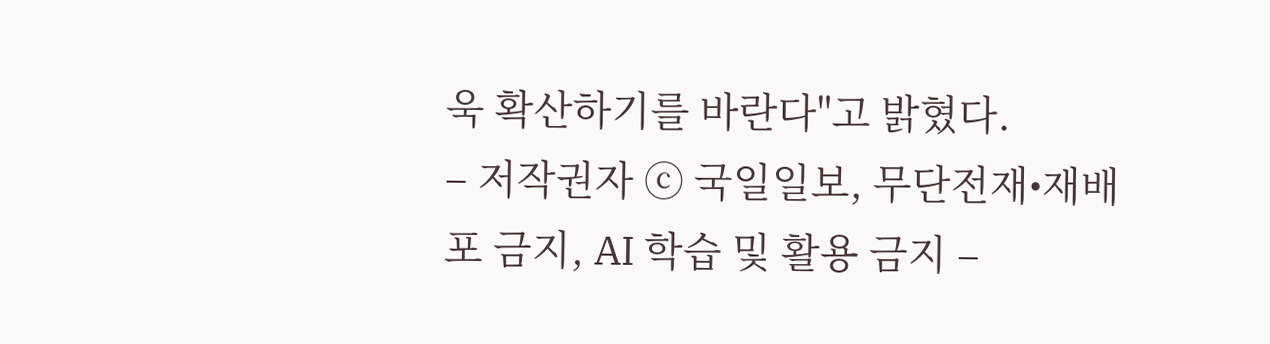욱 확산하기를 바란다"고 밝혔다.
– 저작권자 ⓒ 국일일보, 무단전재•재배포 금지, AI 학습 및 활용 금지 –